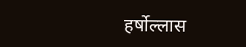हर्षोल्लास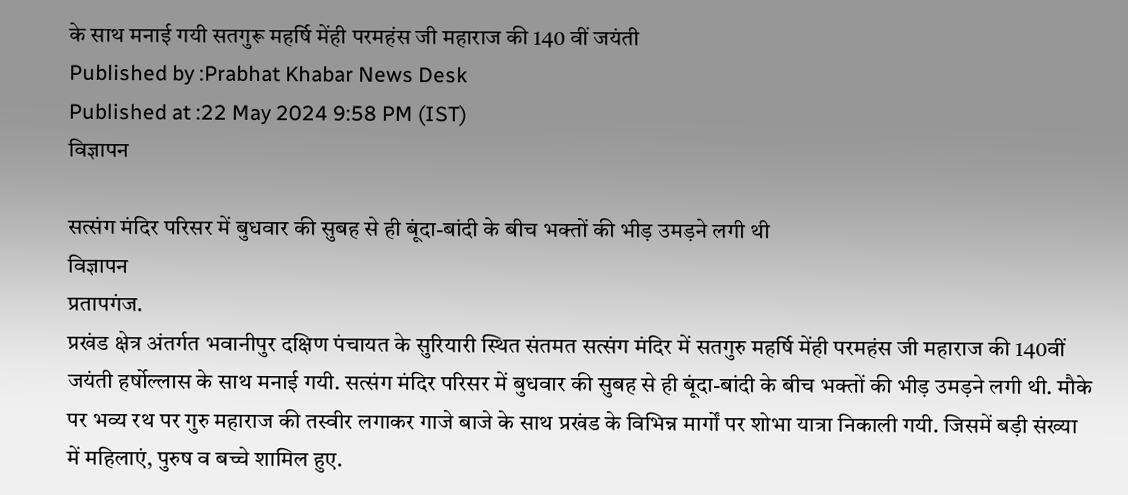के साथ मनाई गयी सतगुरू महर्षि मेंही परमहंस जी महाराज की 140 वीं जयंती
Published by :Prabhat Khabar News Desk
Published at :22 May 2024 9:58 PM (IST)
विज्ञापन

सत्संग मंदिर परिसर में बुधवार की सुबह से ही बूंदा-बांदी के बीच भक्तों की भीड़ उमड़ने लगी थी
विज्ञापन
प्रतापगंज.
प्रखंड क्षेत्र अंतर्गत भवानीपुर दक्षिण पंचायत के सुरियारी स्थित संतमत सत्संग मंदिर में सतगुरु महर्षि मेंही परमहंस जी महाराज की 140वीं जयंती हर्षोल्लास के साथ मनाई गयी. सत्संग मंदिर परिसर में बुधवार की सुबह से ही बूंदा-बांदी के बीच भक्तों की भीड़ उमड़ने लगी थी. मौके पर भव्य रथ पर गुरु महाराज की तस्वीर लगाकर गाजे बाजे के साथ प्रखंड के विभिन्न मार्गों पर शोभा यात्रा निकाली गयी. जिसमें बड़ी संख्या में महिलाएं, पुरुष व बच्चे शामिल हुए.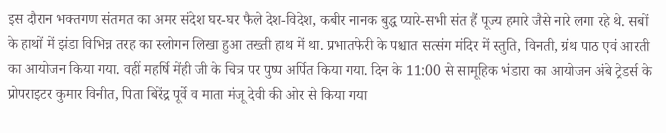इस दौरान भक्तगण संतमत का अमर संदेश घर-घर फैले देश-विदेश, कबीर नानक बुद्ध प्यारे-सभी संत हैं पूज्य हमारे जैसे नारे लगा रहे थे. सबों के हाथों में झंडा विभिन्न तरह का स्लोगन लिखा हुआ तख्ती हाथ में था. प्रभातफेरी के पश्चात सत्संग मंदिर में स्तुति, विनती, ग्रंथ पाठ एवं आरती का आयोजन किया गया. वहीं महर्षि मेंही जी के चित्र पर पुष्प अर्पित किया गया. दिन के 11:00 से सामूहिक भंडारा का आयोजन अंबे ट्रेडर्स के प्रोपराइटर कुमार विनीत, पिता बिरेंद्र पूर्वे व माता मंजू देवी की ओर से किया गया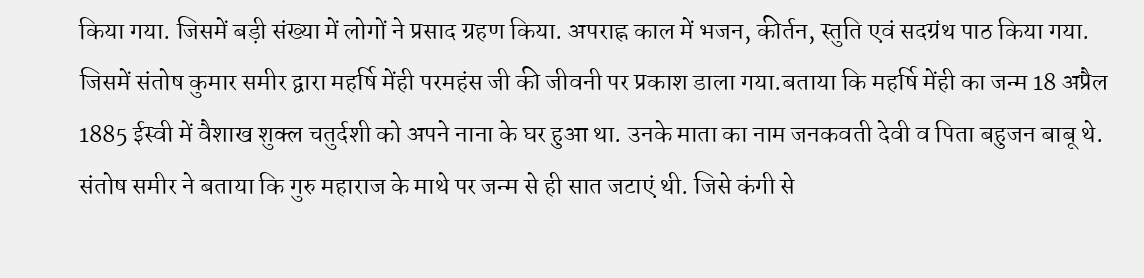किया गया. जिसमें बड़ी संख्या में लोगों ने प्रसाद ग्रहण किया. अपराह्न काल में भजन, कीर्तन, स्तुति एवं सदग्रंथ पाठ किया गया. जिसमें संतोष कुमार समीर द्वारा महर्षि मेंही परमहंस जी की जीवनी पर प्रकाश डाला गया.बताया कि महर्षि मेंही का जन्म 18 अप्रैल 1885 ईस्वी में वैशाख शुक्ल चतुर्दशी को अपने नाना के घर हुआ था. उनके माता का नाम जनकवती देवी व पिता बहुजन बाबू थे. संतोष समीर ने बताया कि गुरु महाराज के माथे पर जन्म से ही सात जटाएं थी. जिसे कंगी से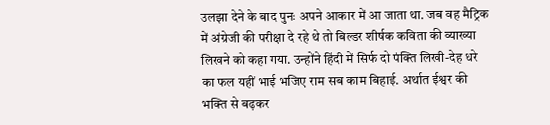उलझा देने के बाद पुनः अपने आकार में आ जाता था. जब वह मैट्रिक में अंग्रेजी की परीक्षा दे रहे थे तो बिल्डर शीर्षक कविता की व्याख्या लिखने को कहा गया. उन्होंने हिंदी में सिर्फ दो पंक्ति लिखी-देह धरे का फल यहीं भाई भजिए राम सब काम बिहाई. अर्थात ईश्वर की भक्ति से बढ़कर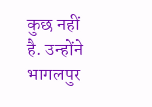कुछ नहीं है. उन्होंने भागलपुर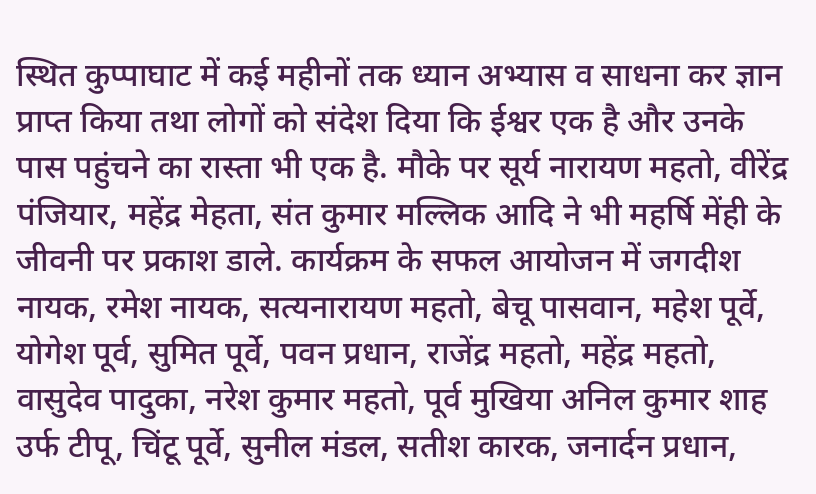स्थित कुप्पाघाट में कई महीनों तक ध्यान अभ्यास व साधना कर ज्ञान प्राप्त किया तथा लोगों को संदेश दिया कि ईश्वर एक है और उनके पास पहुंचने का रास्ता भी एक है. मौके पर सूर्य नारायण महतो, वीरेंद्र पंजियार, महेंद्र मेहता, संत कुमार मल्लिक आदि ने भी महर्षि मेंही के जीवनी पर प्रकाश डाले. कार्यक्रम के सफल आयोजन में जगदीश नायक, रमेश नायक, सत्यनारायण महतो, बेचू पासवान, महेश पूर्वे, योगेश पूर्व, सुमित पूर्वे, पवन प्रधान, राजेंद्र महतो, महेंद्र महतो, वासुदेव पादुका, नरेश कुमार महतो, पूर्व मुखिया अनिल कुमार शाह उर्फ टीपू, चिंटू पूर्वे, सुनील मंडल, सतीश कारक, जनार्दन प्रधान,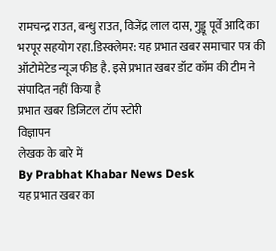रामचन्द्र राउत, बन्धु राउत, विजेंद्र लाल दास, गुड्डू पूर्वे आदि का भरपूर सहयोग रहा.डिस्क्लेमर: यह प्रभात खबर समाचार पत्र की ऑटोमेटेड न्यूज फीड है. इसे प्रभात खबर डॉट कॉम की टीम ने संपादित नहीं किया है
प्रभात खबर डिजिटल टॉप स्टोरी
विज्ञापन
लेखक के बारे में
By Prabhat Khabar News Desk
यह प्रभात खबर का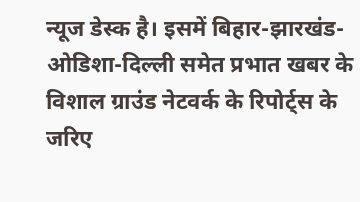न्यूज डेस्क है। इसमें बिहार-झारखंड-ओडिशा-दिल्ली समेत प्रभात खबर के विशाल ग्राउंड नेटवर्क के रिपोर्ट्स के जरिए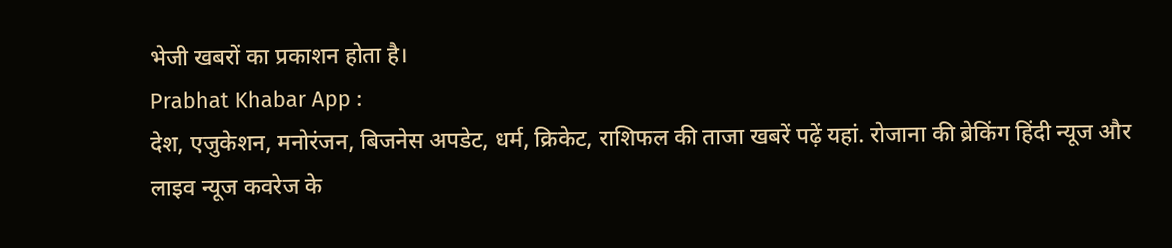भेजी खबरों का प्रकाशन होता है।
Prabhat Khabar App :
देश, एजुकेशन, मनोरंजन, बिजनेस अपडेट, धर्म, क्रिकेट, राशिफल की ताजा खबरें पढ़ें यहां. रोजाना की ब्रेकिंग हिंदी न्यूज और लाइव न्यूज कवरेज के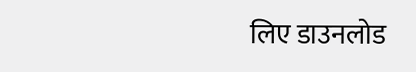लिए डाउनलोड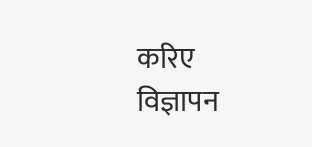करिए
विज्ञापन